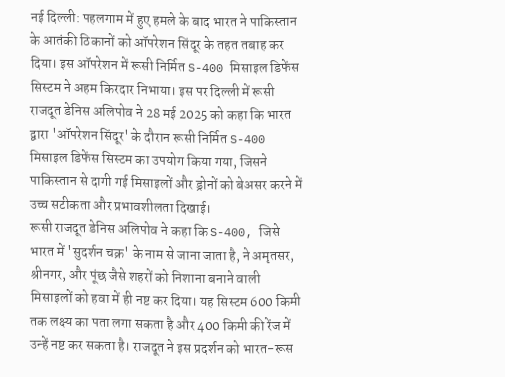नई दिल्ली: पहलगाम में हुए हमले के बाद भारत ने पाकिस्तान के आतंकी ठिकानों को ऑपरेशन सिंदूर के तहत तबाह कर दिया। इस ऑपरेशन में रूसी निर्मित S-400 मिसाइल डिफेंस सिस्टम ने अहम किरदार निभाया। इस पर दिल्ली में रूसी राजदूत डेनिस अलिपोव ने 28 मई 2025 को कहा कि भारत द्वारा 'ऑपरेशन सिंदूर' के दौरान रूसी निर्मित S-400 मिसाइल डिफेंस सिस्टम का उपयोग किया गया, जिसने पाकिस्तान से दागी गई मिसाइलों और ड्रोनों को बेअसर करने में उच्च सटीकता और प्रभावशीलता दिखाई।
रूसी राजदूत डेनिस अलिपोव ने कहा कि S-400, जिसे भारत में 'सुदर्शन चक्र' के नाम से जाना जाता है, ने अमृतसर, श्रीनगर, और पूंछ जैसे शहरों को निशाना बनाने वाली मिसाइलों को हवा में ही नष्ट कर दिया। यह सिस्टम 600 किमी तक लक्ष्य का पता लगा सकता है और 400 किमी की रेंज में उन्हें नष्ट कर सकता है। राजदूत ने इस प्रदर्शन को भारत-रूस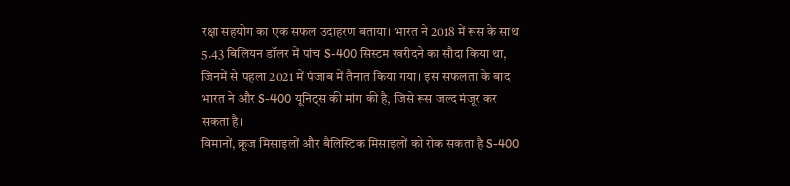रक्षा सहयोग का एक सफल उदाहरण बताया। भारत ने 2018 में रूस के साथ 5.43 बिलियन डॉलर में पांच S-400 सिस्टम खरीदने का सौदा किया था, जिनमें से पहला 2021 में पंजाब में तैनात किया गया। इस सफलता के बाद भारत ने और S-400 यूनिट्स की मांग की है, जिसे रूस जल्द मंजूर कर सकता है।
विमानों, क्रूज मिसाइलों और बैलिस्टिक मिसाइलों को रोक सकता है S-400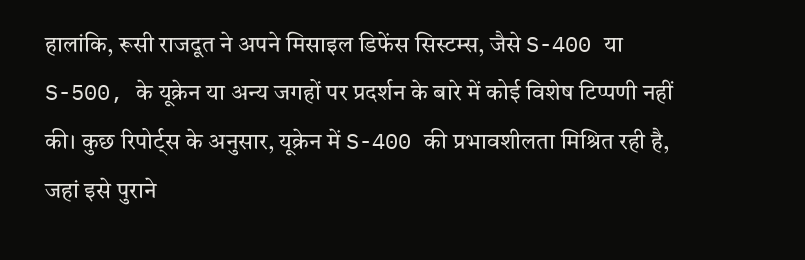हालांकि, रूसी राजदूत ने अपने मिसाइल डिफेंस सिस्टम्स, जैसे S-400 या S-500, के यूक्रेन या अन्य जगहों पर प्रदर्शन के बारे में कोई विशेष टिप्पणी नहीं की। कुछ रिपोर्ट्स के अनुसार, यूक्रेन में S-400 की प्रभावशीलता मिश्रित रही है, जहां इसे पुराने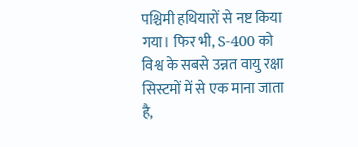पश्चिमी हथियारों से नष्ट किया गया। फिर भी, S-400 को विश्व के सबसे उन्नत वायु रक्षा सिस्टमों में से एक माना जाता है,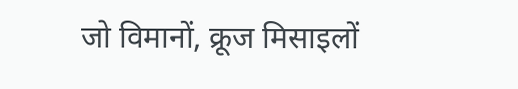जो विमानों, क्रूज मिसाइलों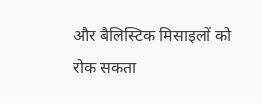और बैलिस्टिक मिसाइलों को रोक सकता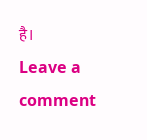है।
Leave a comment